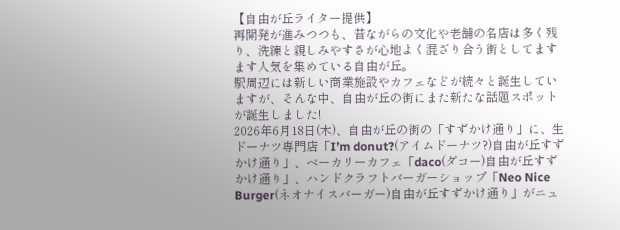【自由が丘ライター提供】
再開発が進みつつも、昔ながらの文化や老舗の名店は多く残り、洗練と親しみやすさが心地よく混ざり合う街としてますます人気を集めている自由が丘。
駅周辺には新しい商業施設やカフェなどが続々と誕生していますが、そんな中、自由が丘の街にまた新たな話題スポットが誕生しました!
2026年6月18日(木)、自由が丘の街の「すずかけ通り」に、生ドーナツ専門店「I’m donut?(アイムドーナツ?)自由が丘すずかけ通り」、ベーカリーカフェ「daco(ダコー)自由が丘すずかけ通り」、ハンドクラフトバーガーショップ「Neo Nice Burger(ネオナイスバーガー)自由が丘すずかけ通り」がニュ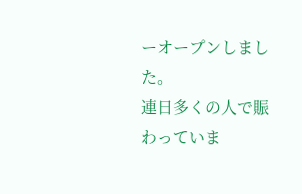ーオープンしました。
連日多くの人で賑わっていま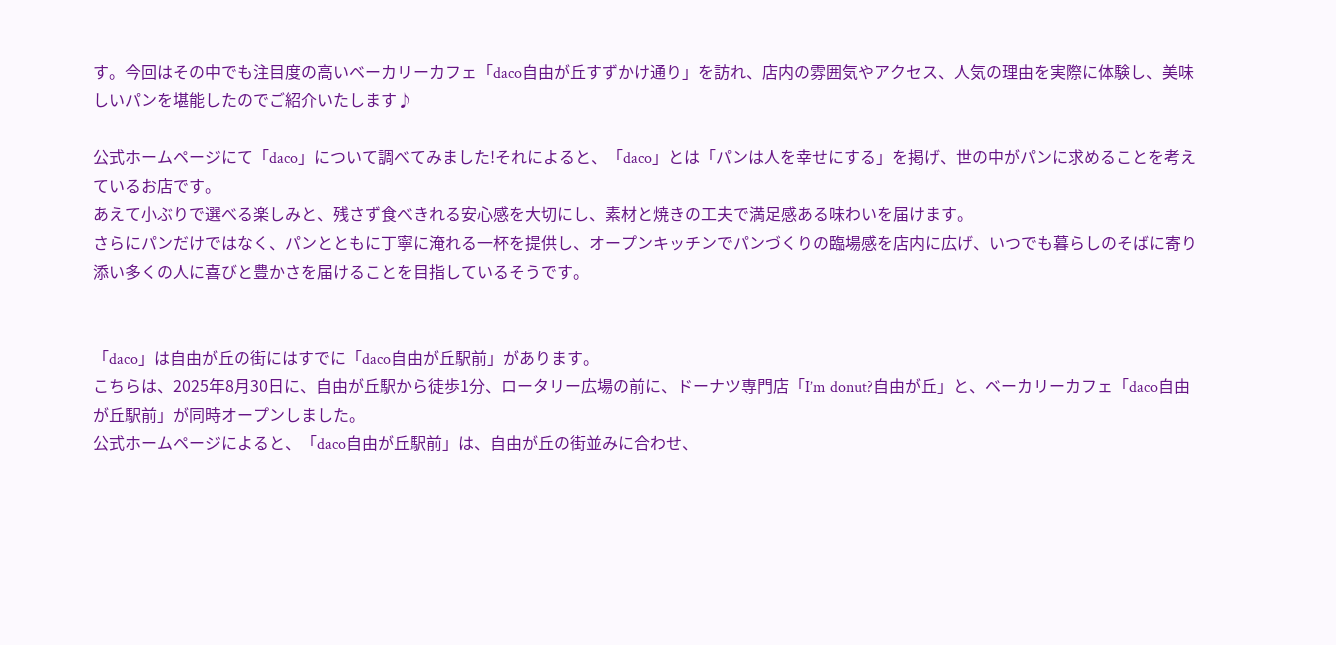す。今回はその中でも注目度の高いベーカリーカフェ「daco自由が丘すずかけ通り」を訪れ、店内の雰囲気やアクセス、人気の理由を実際に体験し、美味しいパンを堪能したのでご紹介いたします♪

公式ホームページにて「daco」について調べてみました!それによると、「daco」とは「パンは人を幸せにする」を掲げ、世の中がパンに求めることを考えているお店です。
あえて小ぶりで選べる楽しみと、残さず食べきれる安心感を大切にし、素材と焼きの工夫で満足感ある味わいを届けます。
さらにパンだけではなく、パンとともに丁寧に淹れる一杯を提供し、オープンキッチンでパンづくりの臨場感を店内に広げ、いつでも暮らしのそばに寄り添い多くの人に喜びと豊かさを届けることを目指しているそうです。


「daco」は自由が丘の街にはすでに「daco自由が丘駅前」があります。
こちらは、2025年8月30日に、自由が丘駅から徒歩1分、ロータリー広場の前に、ドーナツ専門店「I’m donut?自由が丘」と、ベーカリーカフェ「daco自由が丘駅前」が同時オープンしました。
公式ホームページによると、「daco自由が丘駅前」は、自由が丘の街並みに合わせ、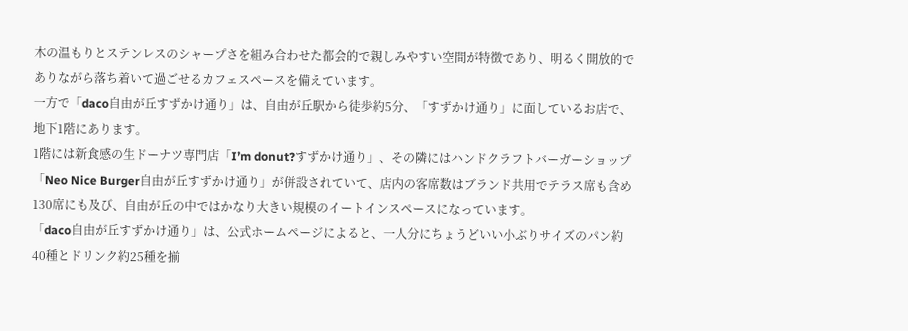木の温もりとステンレスのシャープさを組み合わせた都会的で親しみやすい空間が特徴であり、明るく開放的でありながら落ち着いて過ごせるカフェスペースを備えています。
一方で「daco自由が丘すずかけ通り」は、自由が丘駅から徒歩約5分、「すずかけ通り」に面しているお店で、地下1階にあります。
1階には新食感の生ドーナツ専門店「I’m donut?すずかけ通り」、その隣にはハンドクラフトバーガーショップ「Neo Nice Burger自由が丘すずかけ通り」が併設されていて、店内の客席数はブランド共用でテラス席も含め130席にも及び、自由が丘の中ではかなり大きい規模のイートインスペースになっています。
「daco自由が丘すずかけ通り」は、公式ホームページによると、一人分にちょうどいい小ぶりサイズのパン約40種とドリンク約25種を揃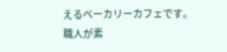えるベーカリーカフェです。
職人が素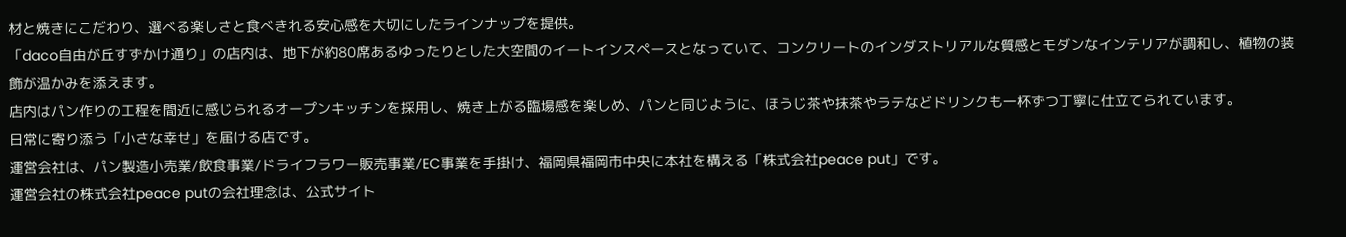材と焼きにこだわり、選べる楽しさと食べきれる安心感を大切にしたラインナップを提供。
「daco自由が丘すずかけ通り」の店内は、地下が約80席あるゆったりとした大空間のイートインスペースとなっていて、コンクリートのインダストリアルな質感とモダンなインテリアが調和し、植物の装飾が温かみを添えます。
店内はパン作りの工程を間近に感じられるオープンキッチンを採用し、焼き上がる臨場感を楽しめ、パンと同じように、ほうじ茶や抹茶やラテなどドリンクも一杯ずつ丁寧に仕立てられています。
日常に寄り添う「小さな幸せ」を届ける店です。
運営会社は、パン製造小売業/飲食事業/ドライフラワー販売事業/EC事業を手掛け、福岡県福岡市中央に本社を構える「株式会社peace put」です。
運営会社の株式会社peace putの会社理念は、公式サイト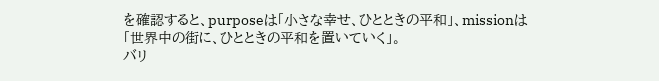を確認すると、purposeは「小さな幸せ、ひとときの平和」、missionは「世界中の街に、ひとときの平和を置いていく」。
バリ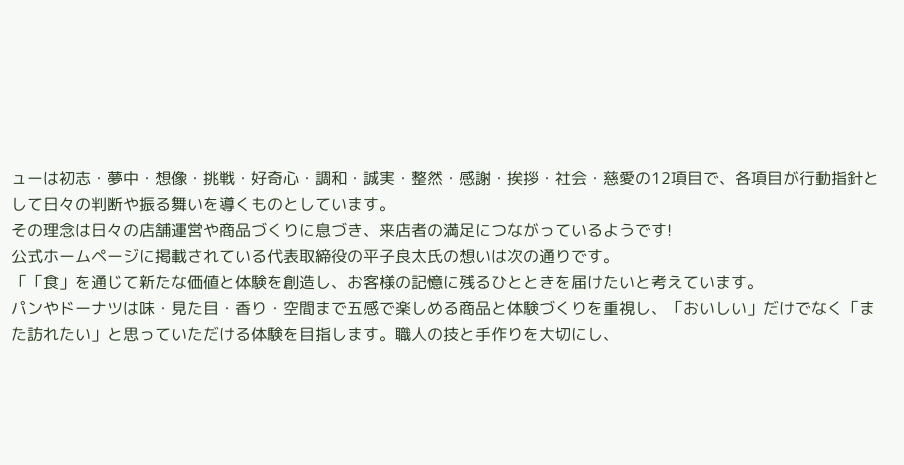ューは初志・夢中・想像・挑戦・好奇心・調和・誠実・整然・感謝・挨拶・社会・慈愛の12項目で、各項目が行動指針として日々の判断や振る舞いを導くものとしています。
その理念は日々の店舗運営や商品づくりに息づき、来店者の満足につながっているようです!
公式ホームページに掲載されている代表取締役の平子良太氏の想いは次の通りです。
「「食」を通じて新たな価値と体験を創造し、お客様の記憶に残るひとときを届けたいと考えています。
パンやドーナツは味・見た目・香り・空間まで五感で楽しめる商品と体験づくりを重視し、「おいしい」だけでなく「また訪れたい」と思っていただける体験を目指します。職人の技と手作りを大切にし、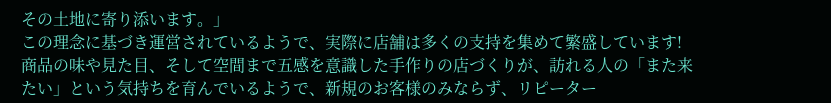その土地に寄り添います。」
この理念に基づき運営されているようで、実際に店舗は多くの支持を集めて繁盛しています!
商品の味や見た目、そして空間まで五感を意識した手作りの店づくりが、訪れる人の「また来たい」という気持ちを育んでいるようで、新規のお客様のみならず、リピーター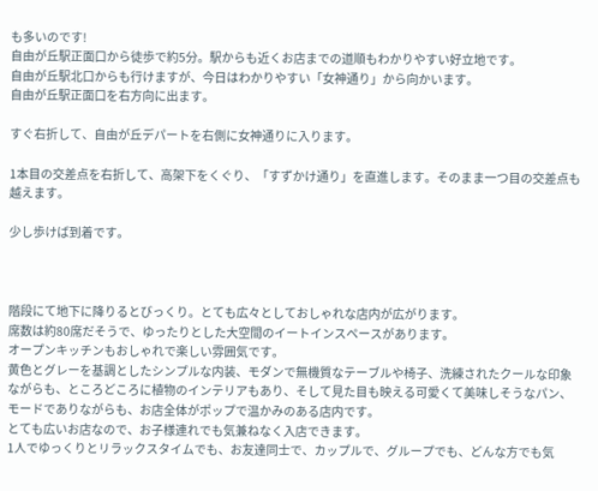も多いのです!
自由が丘駅正面口から徒歩で約5分。駅からも近くお店までの道順もわかりやすい好立地です。
自由が丘駅北口からも行けますが、今日はわかりやすい「女神通り」から向かいます。
自由が丘駅正面口を右方向に出ます。

すぐ右折して、自由が丘デパートを右側に女神通りに入ります。

1本目の交差点を右折して、高架下をくぐり、「すずかけ通り」を直進します。そのまま一つ目の交差点も越えます。

少し歩けば到着です。



階段にて地下に降りるとびっくり。とても広々としておしゃれな店内が広がります。
席数は約80席だそうで、ゆったりとした大空間のイートインスペースがあります。
オープンキッチンもおしゃれで楽しい雰囲気です。
黄色とグレーを基調としたシンプルな内装、モダンで無機質なテーブルや椅子、洗練されたクールな印象ながらも、ところどころに植物のインテリアもあり、そして見た目も映える可愛くて美味しそうなパン、モードでありながらも、お店全体がポップで温かみのある店内です。
とても広いお店なので、お子様連れでも気兼ねなく入店できます。
1人でゆっくりとリラックスタイムでも、お友達同士で、カップルで、グループでも、どんな方でも気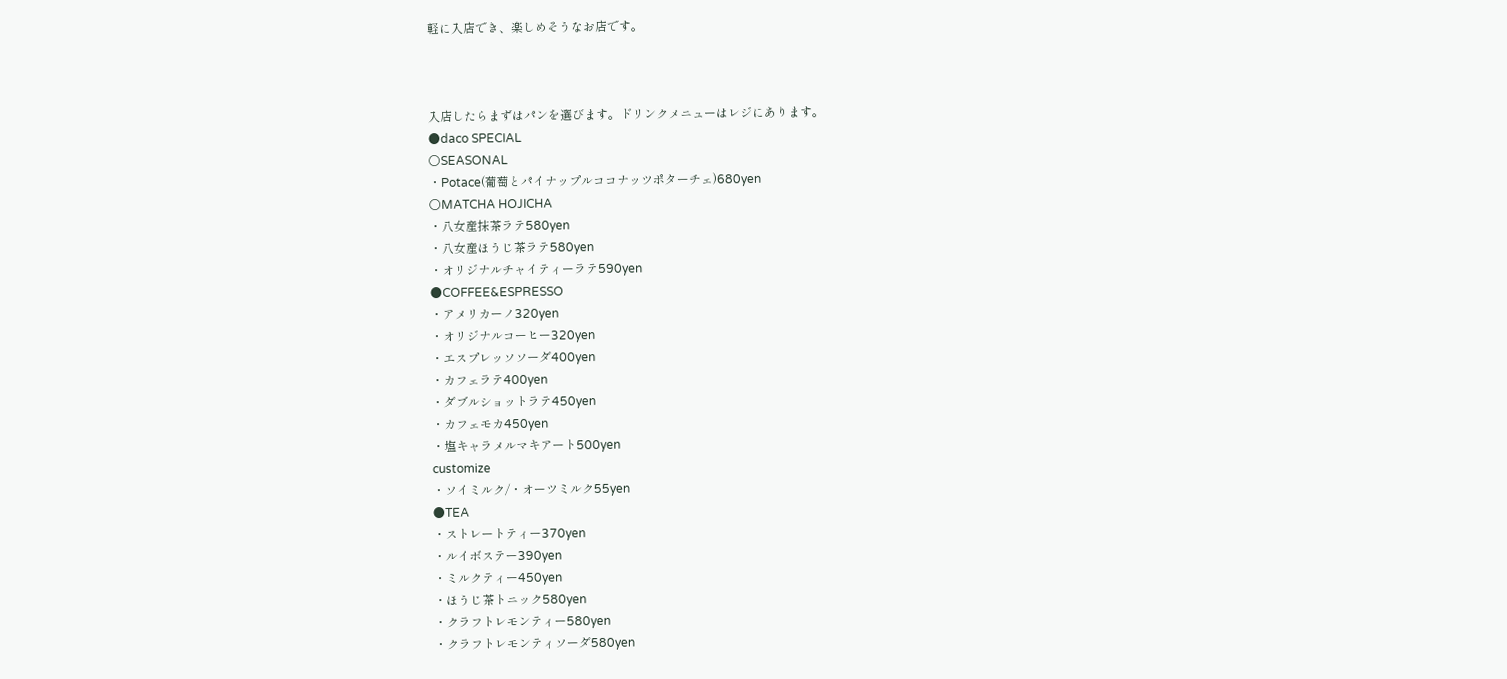軽に入店でき、楽しめそうなお店です。



入店したらまずはパンを選びます。ドリンクメニューはレジにあります。
●daco SPECIAL
○SEASONAL
・Potace(葡萄とパイナップルココナッツポターチェ)680yen
○MATCHA HOJICHA
・八女産抹茶ラテ580yen
・八女産ほうじ茶ラテ580yen
・オリジナルチャイティーラテ590yen
●COFFEE&ESPRESSO
・アメリカーノ320yen
・オリジナルコーヒー320yen
・エスプレッソソーダ400yen
・カフェラテ400yen
・ダブルショットラテ450yen
・カフェモカ450yen
・塩キャラメルマキアート500yen
customize
・ソイミルク/・オーツミルク55yen
●TEA
・ストレートティー370yen
・ルイボステー390yen
・ミルクティー450yen
・ほうじ茶トニック580yen
・クラフトレモンティー580yen
・クラフトレモンティソーダ580yen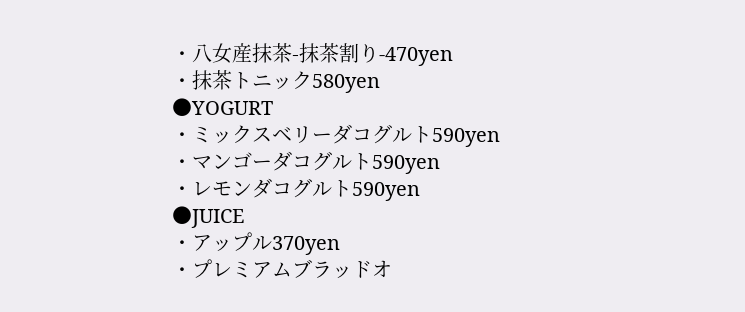・八女産抹茶-抹茶割り-470yen
・抹茶トニック580yen
●YOGURT
・ミックスベリーダコグルト590yen
・マンゴーダコグルト590yen
・レモンダコグルト590yen
●JUICE
・アップル370yen
・プレミアムブラッドオ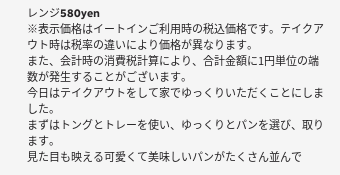レンジ580yen
※表示価格はイートインご利用時の税込価格です。テイクアウト時は税率の違いにより価格が異なります。
また、会計時の消費税計算により、合計金額に1円単位の端数が発生することがございます。
今日はテイクアウトをして家でゆっくりいただくことにしました。
まずはトングとトレーを使い、ゆっくりとパンを選び、取ります。
見た目も映える可愛くて美味しいパンがたくさん並んで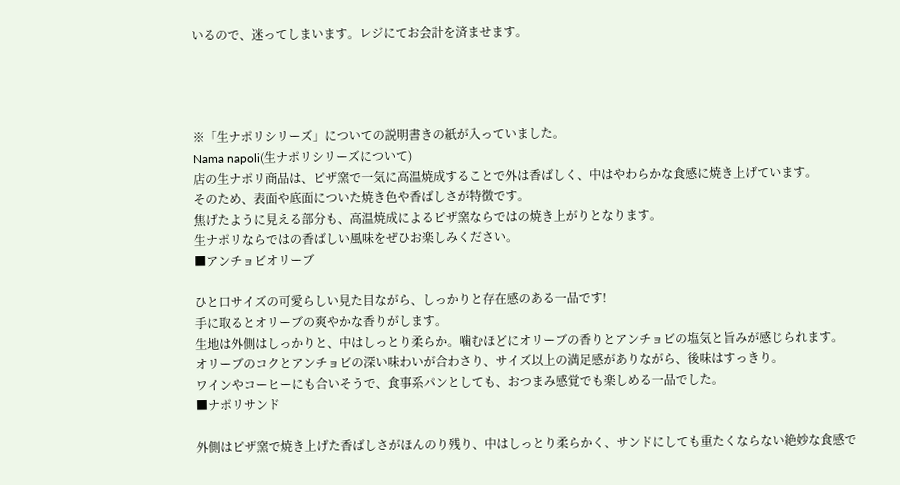いるので、迷ってしまいます。レジにてお会計を済ませます。




※「生ナポリシリーズ」についての説明書きの紙が入っていました。
Nama napoli(生ナポリシリーズについて)
店の生ナポリ商品は、ピザ窯で一気に高温焼成することで外は香ばしく、中はやわらかな食感に焼き上げています。
そのため、表面や底面についた焼き色や香ばしさが特徴です。
焦げたように見える部分も、高温焼成によるピザ窯ならではの焼き上がりとなります。
生ナポリならではの香ばしい風味をぜひお楽しみください。
■アンチョビオリーブ

ひと口サイズの可愛らしい見た目ながら、しっかりと存在感のある一品です!
手に取るとオリーブの爽やかな香りがします。
生地は外側はしっかりと、中はしっとり柔らか。噛むほどにオリーブの香りとアンチョビの塩気と旨みが感じられます。
オリーブのコクとアンチョビの深い味わいが合わさり、サイズ以上の満足感がありながら、後味はすっきり。
ワインやコーヒーにも合いそうで、食事系パンとしても、おつまみ感覚でも楽しめる一品でした。
■ナポリサンド

外側はピザ窯で焼き上げた香ばしさがほんのり残り、中はしっとり柔らかく、サンドにしても重たくならない絶妙な食感で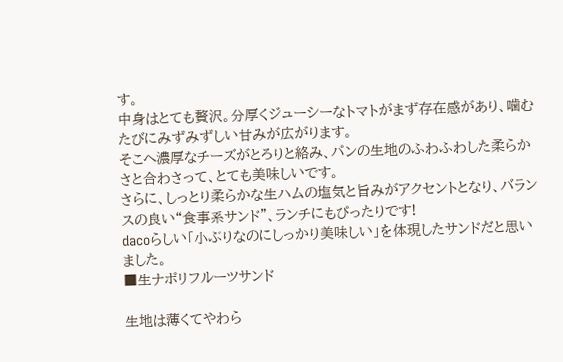す。
中身はとても贅沢。分厚くジューシーなトマトがまず存在感があり、噛むたびにみずみずしい甘みが広がります。
そこへ濃厚なチーズがとろりと絡み、パンの生地のふわふわした柔らかさと合わさって、とても美味しいです。
さらに、しっとり柔らかな生ハムの塩気と旨みがアクセントとなり、バランスの良い“食事系サンド”、ランチにもぴったりです!
dacoらしい「小ぶりなのにしっかり美味しい」を体現したサンドだと思いました。
■生ナポリフルーツサンド

生地は薄くてやわら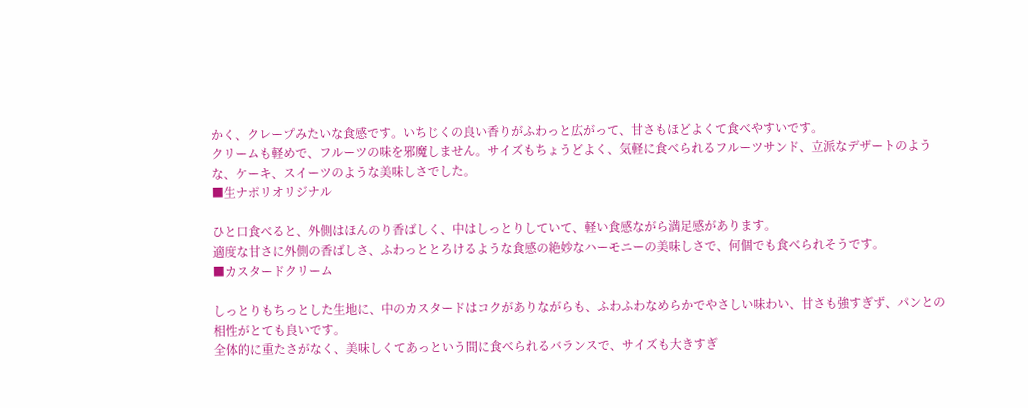かく、クレープみたいな食感です。いちじくの良い香りがふわっと広がって、甘さもほどよくて食べやすいです。
クリームも軽めで、フルーツの味を邪魔しません。サイズもちょうどよく、気軽に食べられるフルーツサンド、立派なデザートのような、ケーキ、スイーツのような美味しさでした。
■生ナポリオリジナル

ひと口食べると、外側はほんのり香ばしく、中はしっとりしていて、軽い食感ながら満足感があります。
適度な甘さに外側の香ばしさ、ふわっととろけるような食感の絶妙なハーモニーの美味しさで、何個でも食べられそうです。
■カスタードクリーム

しっとりもちっとした生地に、中のカスタードはコクがありながらも、ふわふわなめらかでやさしい味わい、甘さも強すぎず、パンとの相性がとても良いです。
全体的に重たさがなく、美味しくてあっという間に食べられるバランスで、サイズも大きすぎ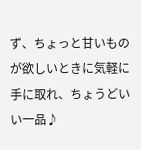ず、ちょっと甘いものが欲しいときに気軽に手に取れ、ちょうどいい一品♪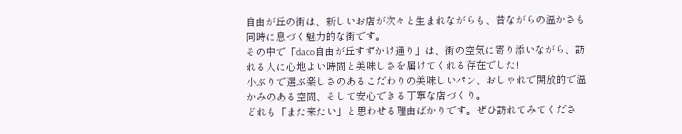自由が丘の街は、新しいお店が次々と生まれながらも、昔ながらの温かさも同時に息づく魅力的な街です。
その中で「daco自由が丘すずかけ通り」は、街の空気に寄り添いながら、訪れる人に心地よい時間と美味しさを届けてくれる存在でした!
小ぶりで選ぶ楽しさのあるこだわりの美味しいパン、おしゃれで開放的で温かみのある空間、そして安心できる丁寧な店づくり。
どれも「また来たい」と思わせる理由ばかりです。ぜひ訪れてみてくださ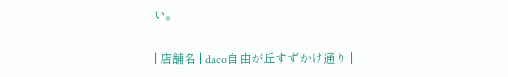い。

| 店舗名 | daco自由が丘すずかけ通り |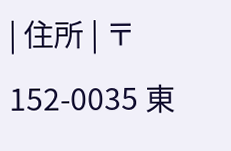| 住所 | 〒152-0035 東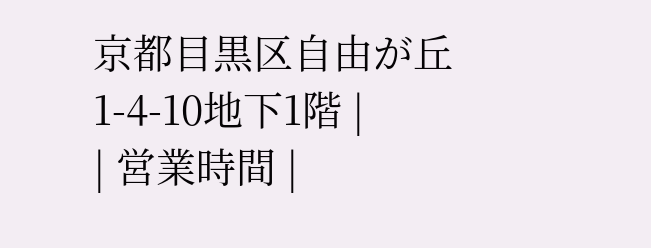京都目黒区自由が丘1-4-10地下1階 |
| 営業時間 |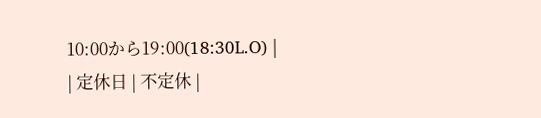10:00から19:00(18:30L.O) |
| 定休日 | 不定休 |